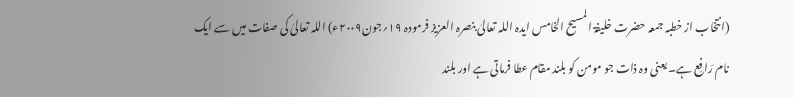(انتخاب از خطبہ جمعہ حضرت خلیفۃ المسیح الخامس ایدہ اللہ تعالیٰ بنصرہ العزیز فرمودہ ۱۹؍جون۲۰۰۹ء) اللہ تعالیٰ کی صفات میں سے ایک نام رَافِع ہے۔ یعنی وہ ذات جو مومن کو بلند مقام عطا فرماتی ہے اور بلند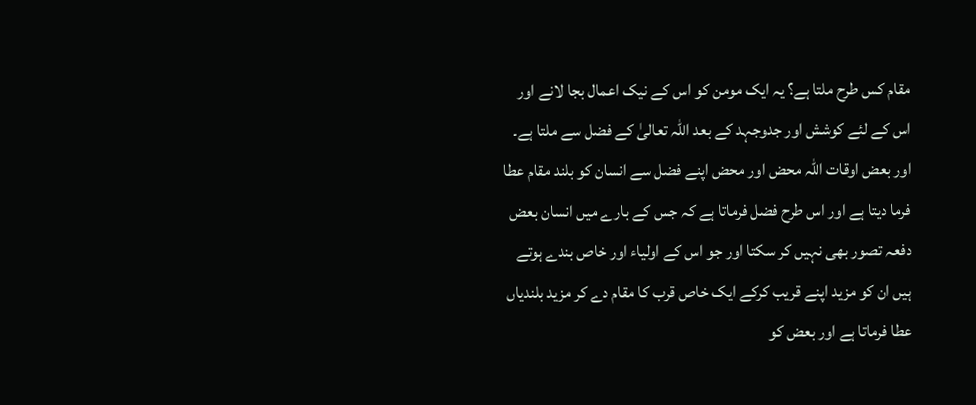مقام کس طرح ملتا ہے؟ یہ ایک مومن کو اس کے نیک اعمال بجا لانے اور اس کے لئے کوشش اور جدوجہد کے بعد اللہ تعالیٰ کے فضل سے ملتا ہے۔ اور بعض اوقات اللہ محض اور محض اپنے فضل سے انسان کو بلند مقام عطا فرما دیتا ہے اور اس طرح فضل فرماتا ہے کہ جس کے بارے میں انسان بعض دفعہ تصور بھی نہیں کر سکتا اور جو اس کے اولیاء اور خاص بندے ہوتے ہیں ان کو مزید اپنے قریب کرکے ایک خاص قرب کا مقام دے کر مزید بلندیاں عطا فرماتا ہے اور بعض کو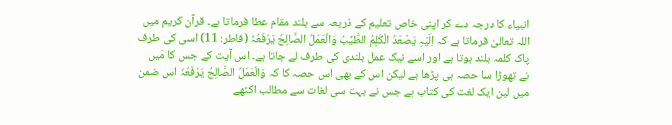انبیاء کا درجہ دے کر اپنی خاص تعلیم کے ذریعہ سے بلند مقام عطا فرماتا ہے۔ قرآن کریم میں اللہ تعالیٰ فرماتا ہے کہ اِلَیْہِ یَصْعَدُ الْکَلِمُ الطَّیِّبُ وَالْعَمَلُ الصَّالِحُ یَرْفَعُہٗ (فاطر: 11) اسی کی طرف پاک کلمہ بلند ہوتا ہے اور اسے نیک عمل بلندی کی طرف لے جاتا ہے۔ اس آیت کے جس کا مَیں نے تھوڑا سا حصہ ہی پڑھا ہے لیکن اس کے بھی اس حصہ کا کہ وَالْعَمَلُ الصَّالِحُ یَرْفَعُہٗ اس ضمن میں لین ایک لغت کی کتاب ہے جس نے بہت سی لغات سے مطالب اکٹھے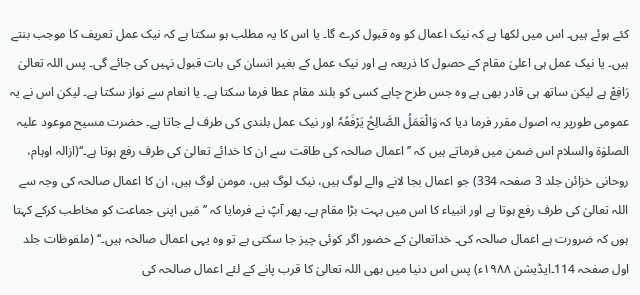کئے ہوئے ہیں۔ اس میں لکھا ہے کہ نیک اعمال کو وہ قبول کرے گا۔ یا اس کا یہ مطلب ہو سکتا ہے کہ نیک عمل تعریف کا موجب بنتے ہیں۔ یا نیک عمل ہی اعلیٰ مقام کے حصول کا ذریعہ ہے اور نیک عمل کے بغیر انسان کی بات قبول نہیں کی جائے گی۔ پس اللہ تعالیٰ رَافِعْ ہے لیکن ساتھ ہی قادر بھی ہے وہ جس طرح چاہے کسی کو بلند مقام عطا فرما سکتا ہے۔ یا انعام سے نواز سکتا ہے۔ لیکن اس نے یہ عمومی طورپر یہ اصول مقرر فرما دیا کہ وَالْعَمَلُ الصَّالِحُ یَرْفَعُہٗ اور نیک عمل بلندی کی طرف لے جاتا ہے۔ حضرت مسیح موعود علیہ الصلوٰۃ والسلام اس ضمن میں فرماتے ہیں کہ ’’اعمال صالحہ کی طاقت سے ان کا خدائے تعالیٰ کی طرف رفع ہوتا ہے۔‘‘(ازالہ اوہام، روحانی خزائن جلد 3 صفحہ 334) جو اعمال بجا لانے والے لوگ ہیں، نیک لوگ ہیں، مومن لوگ ہیں، ان کا اعمال صالحہ کی وجہ سے اللہ تعالیٰ کی طرف رفع ہوتا ہے اور انبیاء کا اس میں بہت بڑا مقام ہے۔ پھر آپؑ نے فرمایا کہ ’’مَیں اپنی جماعت کو مخاطب کرکے کہتا ہوں کہ ضرورت ہے اعمال صالحہ کی۔ خداتعالیٰ کے حضور اگر کوئی چیز جا سکتی ہے تو وہ یہی اعمال صالحہ ہیں۔‘‘ (ملفوظات جلد اول صفحہ 114۔ایڈیشن ۱۹۸۸ء) پس اس دنیا میں بھی اللہ تعالیٰ کا قرب پانے کے لئے اعمال صالحہ کی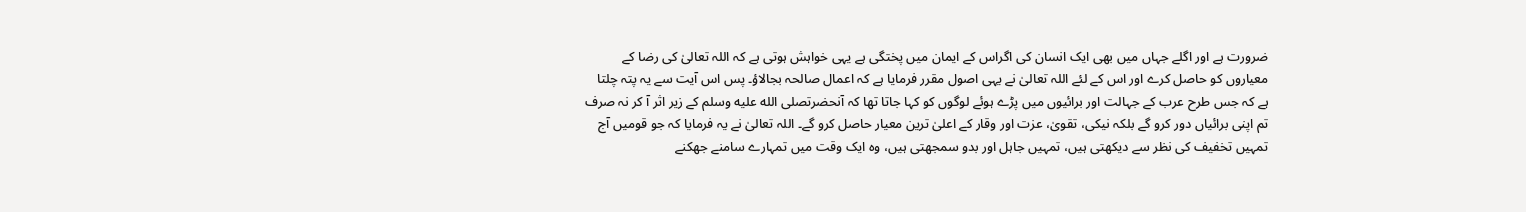ضرورت ہے اور اگلے جہاں میں بھی ایک انسان کی اگراس کے ایمان میں پختگی ہے یہی خواہش ہوتی ہے کہ اللہ تعالیٰ کی رضا کے معیاروں کو حاصل کرے اور اس کے لئے اللہ تعالیٰ نے یہی اصول مقرر فرمایا ہے کہ اعمال صالحہ بجالاؤ۔ پس اس آیت سے یہ پتہ چلتا ہے کہ جس طرح عرب کے جہالت اور برائیوں میں پڑے ہوئے لوگوں کو کہا جاتا تھا کہ آنحضرتصلى الله عليه وسلم کے زیر اثر آ کر نہ صرف تم اپنی برائیاں دور کرو گے بلکہ نیکی، تقویٰ، عزت اور وقار کے اعلیٰ ترین معیار حاصل کرو گے۔ اللہ تعالیٰ نے یہ فرمایا کہ جو قومیں آج تمہیں تخفیف کی نظر سے دیکھتی ہیں، تمہیں جاہل اور بدو سمجھتی ہیں، وہ ایک وقت میں تمہارے سامنے جھکنے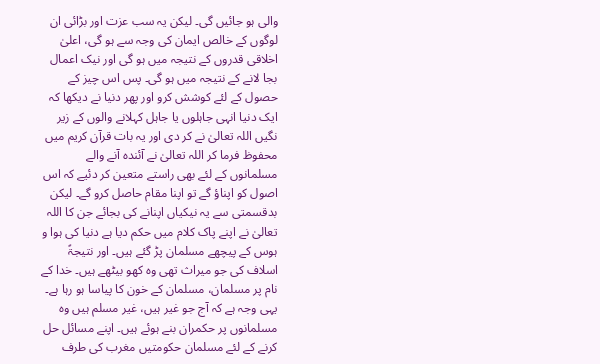والی ہو جائیں گی۔ لیکن یہ سب عزت اور بڑائی ان لوگوں کے خالص ایمان کی وجہ سے ہو گی، اعلیٰ اخلاقی قدروں کے نتیجہ میں ہو گی اور نیک اعمال بجا لانے کے نتیجہ میں ہو گی۔ پس اس چیز کے حصول کے لئے کوشش کرو اور پھر دنیا نے دیکھا کہ ایک دنیا انہی جاہلوں یا جاہل کہلانے والوں کے زیر نگیں اللہ تعالیٰ نے کر دی اور یہ بات قرآن کریم میں محفوظ فرما کر اللہ تعالیٰ نے آئندہ آنے والے مسلمانوں کے لئے بھی راستے متعین کر دئیے کہ اس اصول کو اپناؤ گے تو اپنا مقام حاصل کرو گے۔ لیکن بدقسمتی سے یہ نیکیاں اپنانے کی بجائے جن کا اللہ تعالیٰ نے اپنے پاک کلام میں حکم دیا ہے دنیا کی ہوا و ہوس کے پیچھے مسلمان پڑ گئے ہیں۔ اور نتیجۃً اسلاف کی جو میراث تھی وہ کھو بیٹھے ہیں۔ خدا کے نام پر مسلمان، مسلمان کے خون کا پیاسا ہو رہا ہے۔ یہی وجہ ہے کہ آج جو غیر ہیں، غیر مسلم ہیں وہ مسلمانوں پر حکمران بنے ہوئے ہیں۔ اپنے مسائل حل کرنے کے لئے مسلمان حکومتیں مغرب کی طرف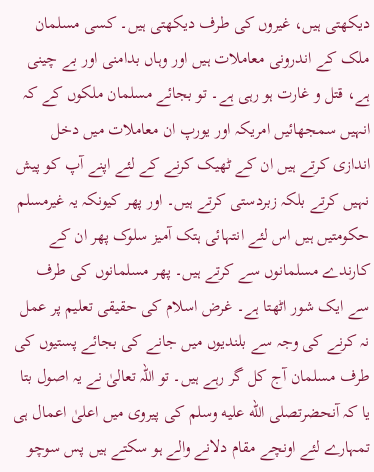دیکھتی ہیں، غیروں کی طرف دیکھتی ہیں۔ کسی مسلمان ملک کے اندرونی معاملات ہیں اور وہاں بدامنی اور بے چینی ہے، قتل و غارت ہو رہی ہے۔ تو بجائے مسلمان ملکوں کے کہ انہیں سمجھائیں امریکہ اور یورپ ان معاملات میں دخل اندازی کرتے ہیں ان کے ٹھیک کرنے کے لئے اپنے آپ کو پیش نہیں کرتے بلکہ زبردستی کرتے ہیں۔ اور پھر کیونکہ یہ غیرمسلم حکومتیں ہیں اس لئے انتہائی ہتک آمیز سلوک پھر ان کے کارندے مسلمانوں سے کرتے ہیں۔ پھر مسلمانوں کی طرف سے ایک شور اٹھتا ہے۔ غرض اسلام کی حقیقی تعلیم پر عمل نہ کرنے کی وجہ سے بلندیوں میں جانے کی بجائے پستیوں کی طرف مسلمان آج کل گر رہے ہیں۔ تو اللہ تعالیٰ نے یہ اصول بتا یا کہ آنحضرتصلى الله عليه وسلم کی پیروی میں اعلیٰ اعمال ہی تمہارے لئے اونچے مقام دلانے والے ہو سکتے ہیں پس سوچو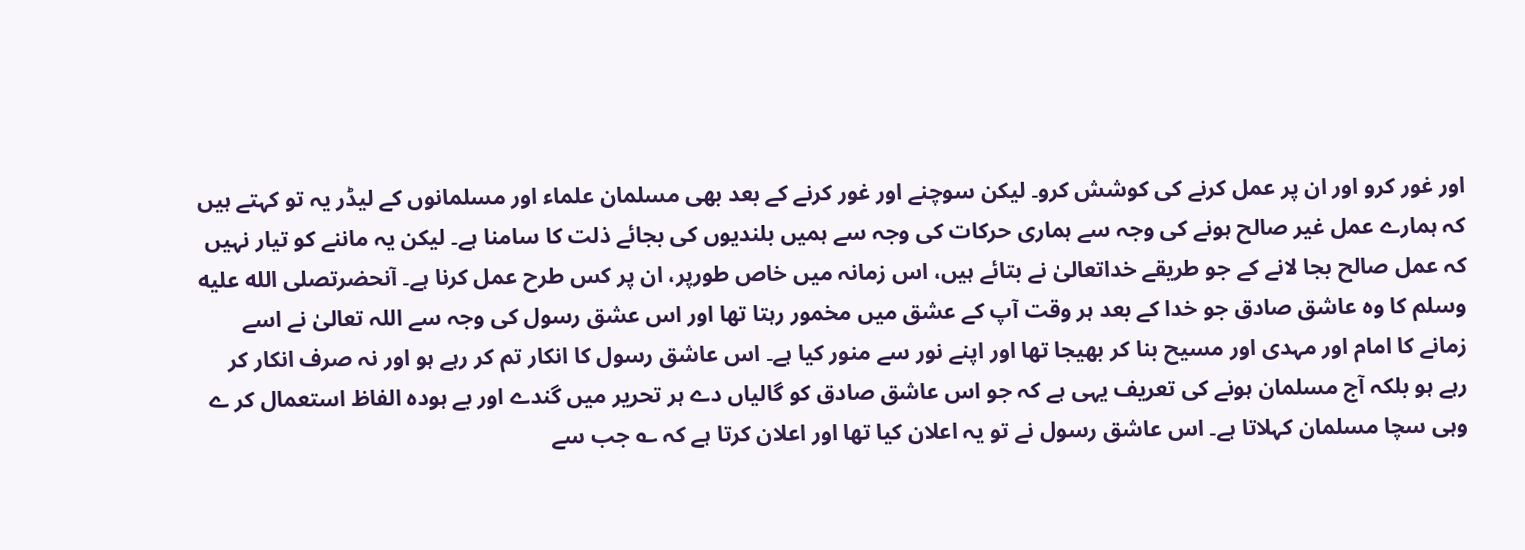اور غور کرو اور ان پر عمل کرنے کی کوشش کرو۔ لیکن سوچنے اور غور کرنے کے بعد بھی مسلمان علماء اور مسلمانوں کے لیڈر یہ تو کہتے ہیں کہ ہمارے عمل غیر صالح ہونے کی وجہ سے ہماری حرکات کی وجہ سے ہمیں بلندیوں کی بجائے ذلت کا سامنا ہے۔ لیکن یہ ماننے کو تیار نہیں کہ عمل صالح بجا لانے کے جو طریقے خداتعالیٰ نے بتائے ہیں، اس زمانہ میں خاص طورپر، ان پر کس طرح عمل کرنا ہے۔ آنحضرتصلى الله عليه وسلم کا وہ عاشق صادق جو خدا کے بعد ہر وقت آپ کے عشق میں مخمور رہتا تھا اور اس عشق رسول کی وجہ سے اللہ تعالیٰ نے اسے زمانے کا امام اور مہدی اور مسیح بنا کر بھیجا تھا اور اپنے نور سے منور کیا ہے۔ اس عاشق رسول کا انکار تم کر رہے ہو اور نہ صرف انکار کر رہے ہو بلکہ آج مسلمان ہونے کی تعریف یہی ہے کہ جو اس عاشق صادق کو گالیاں دے ہر تحریر میں گندے اور بے ہودہ الفاظ استعمال کر ے وہی سچا مسلمان کہلاتا ہے۔ اس عاشق رسول نے تو یہ اعلان کیا تھا اور اعلان کرتا ہے کہ ؎ جب سے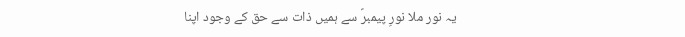یہ نور ملا نورِ پیمبرؐ سے ہمیں ذات سے حق کے وجود اپنا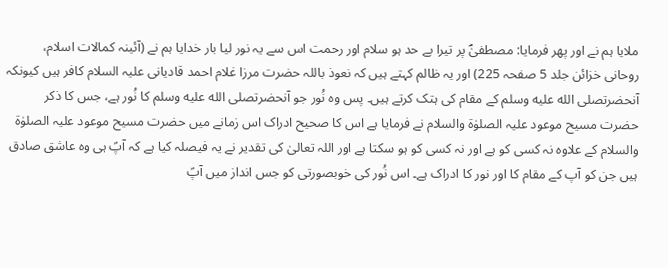ملایا ہم نے اور پھر فرمایا: مصطفیٰؐ پر تیرا بے حد ہو سلام اور رحمت اس سے یہ نور لیا بار خدایا ہم نے (آئینہ کمالات اسلام، روحانی خزائن جلد 5 صفحہ 225) اور یہ ظالم کہتے ہیں کہ نعوذ باللہ حضرت مرزا غلام احمد قادیانی علیہ السلام کافر ہیں کیونکہ آنحضرتصلى الله عليه وسلم کے مقام کی ہتک کرتے ہیں۔ پس وہ نُور جو آنحضرتصلى الله عليه وسلم کا نُور ہے، جس کا ذکر حضرت مسیح موعود علیہ الصلوٰۃ والسلام نے فرمایا ہے اس کا صحیح ادراک اس زمانے میں حضرت مسیح موعود علیہ الصلوٰۃ والسلام کے علاوہ نہ کسی کو ہے اور نہ کسی کو ہو سکتا ہے اور اللہ تعالیٰ کی تقدیر نے یہ فیصلہ کیا ہے کہ آپؑ ہی وہ عاشق صادق ہیں جن کو آپ کے مقام کا اور نور کا ادراک ہے۔ اس نُور کی خوبصورتی کو جس انداز میں آپؑ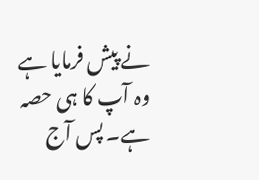نے پیش فرمایا ہے وہ آپ کا ہی حصہ ہے۔ پس آج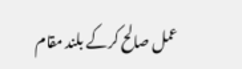عمل صالح کرکے بلند مقام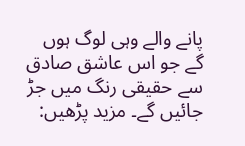پانے والے وہی لوگ ہوں گے جو اس عاشق صادق سے حقیقی رنگ میں جڑ جائیں گے۔ مزید پڑھیں: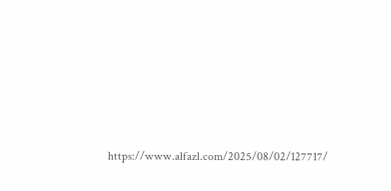https://www.alfazl.com/2025/08/02/127717/